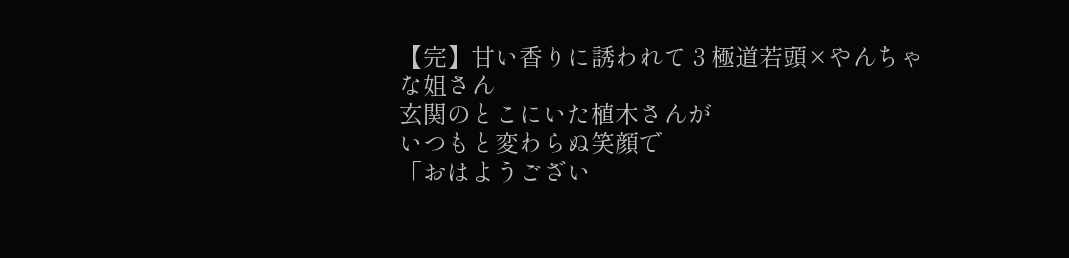【完】甘い香りに誘われて 3 極道若頭×やんちゃな姐さん
玄関のとこにいた植木さんが
いつもと変わらぬ笑顔で
「おはようござい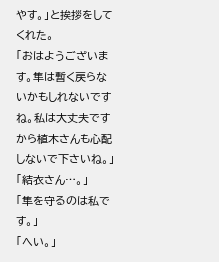やす。」と挨拶をしてくれた。
「おはようございます。隼は暫く戻らないかもしれないですね。私は大丈夫ですから植木さんも心配しないで下さいね。」
「結衣さん…。」
「隼を守るのは私です。」
「へい。」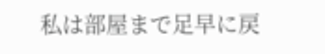私は部屋まで足早に戻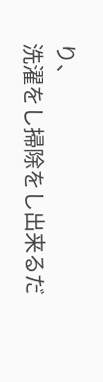り、
洗濯をし掃除をし出来るだ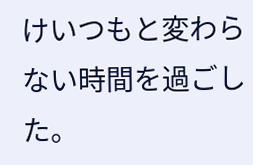けいつもと変わらない時間を過ごした。